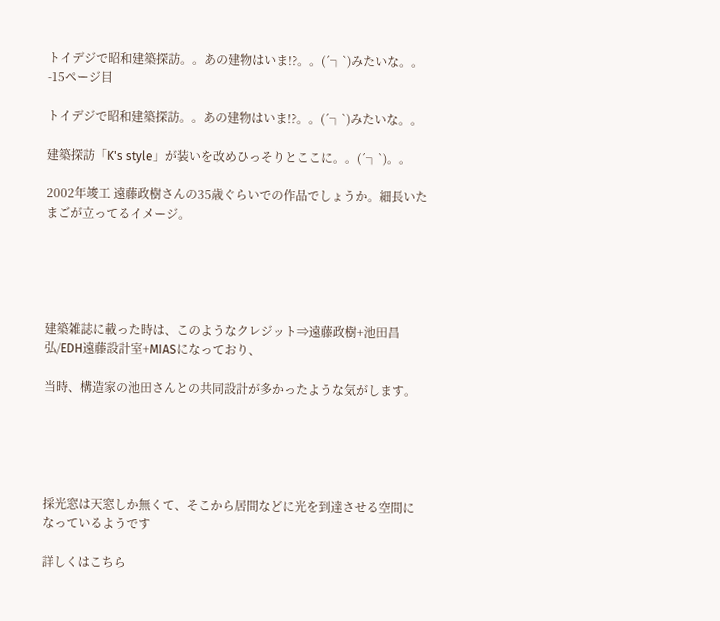トイデジで昭和建築探訪。。あの建物はいま!?。。(´┐`)みたいな。。 -15ページ目

トイデジで昭和建築探訪。。あの建物はいま!?。。(´┐`)みたいな。。

建築探訪「K's style」が装いを改めひっそりとここに。。(´┐`)。。

2002年竣工 遠藤政樹さんの35歳ぐらいでの作品でしょうか。細長いたまごが立ってるイメージ。





建築雑誌に載った時は、このようなクレジット⇒遠藤政樹+池田昌弘/EDH遠藤設計室+MIASになっており、

当時、構造家の池田さんとの共同設計が多かったような気がします。





採光窓は天窓しか無くて、そこから居間などに光を到達させる空間になっているようです

詳しくはこちら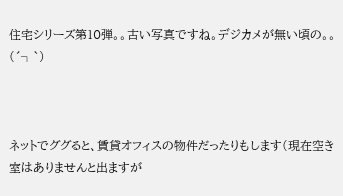住宅シリーズ第10弾。。古い写真ですね。デジカメが無い頃の。。(´┐`)



ネットでググると、賃貸オフィスの物件だったりもします(現在空き室はありませんと出ますが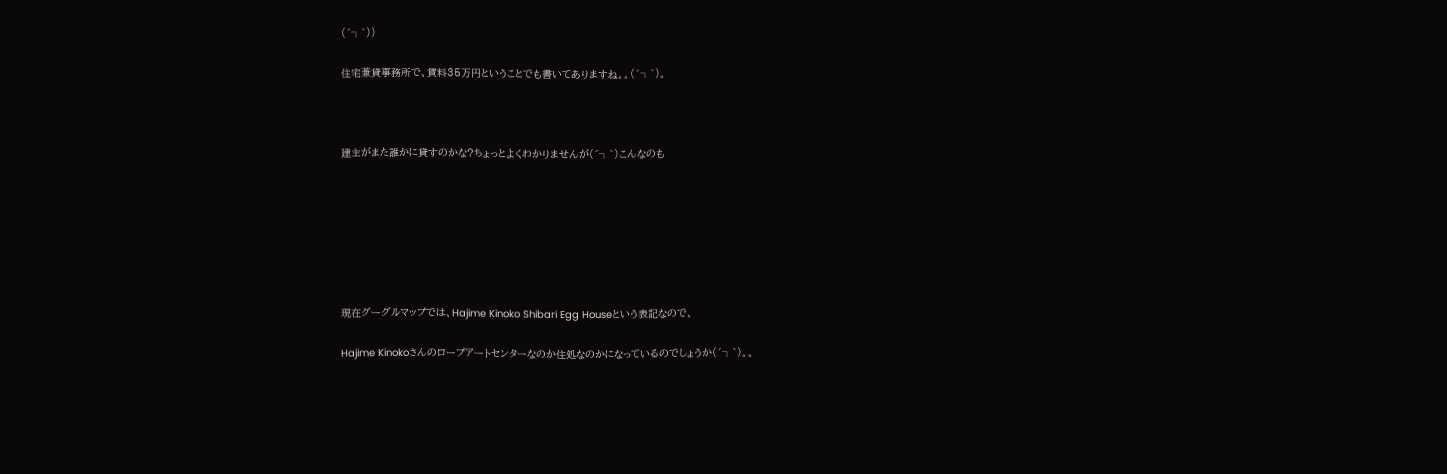(´┐`))

住宅兼貸事務所で、賃料35万円ということでも書いてありますね。。(´┐`)。



建主がまた誰かに貸すのかな?ちょっとよくわかりませんが(´┐`)こんなのも







現在グーグルマップでは、Hajime Kinoko Shibari Egg Houseという表記なので、

Hajime Kinokoさんのロープアートセンターなのか住処なのかになっているのでしょうか(´┐`)。。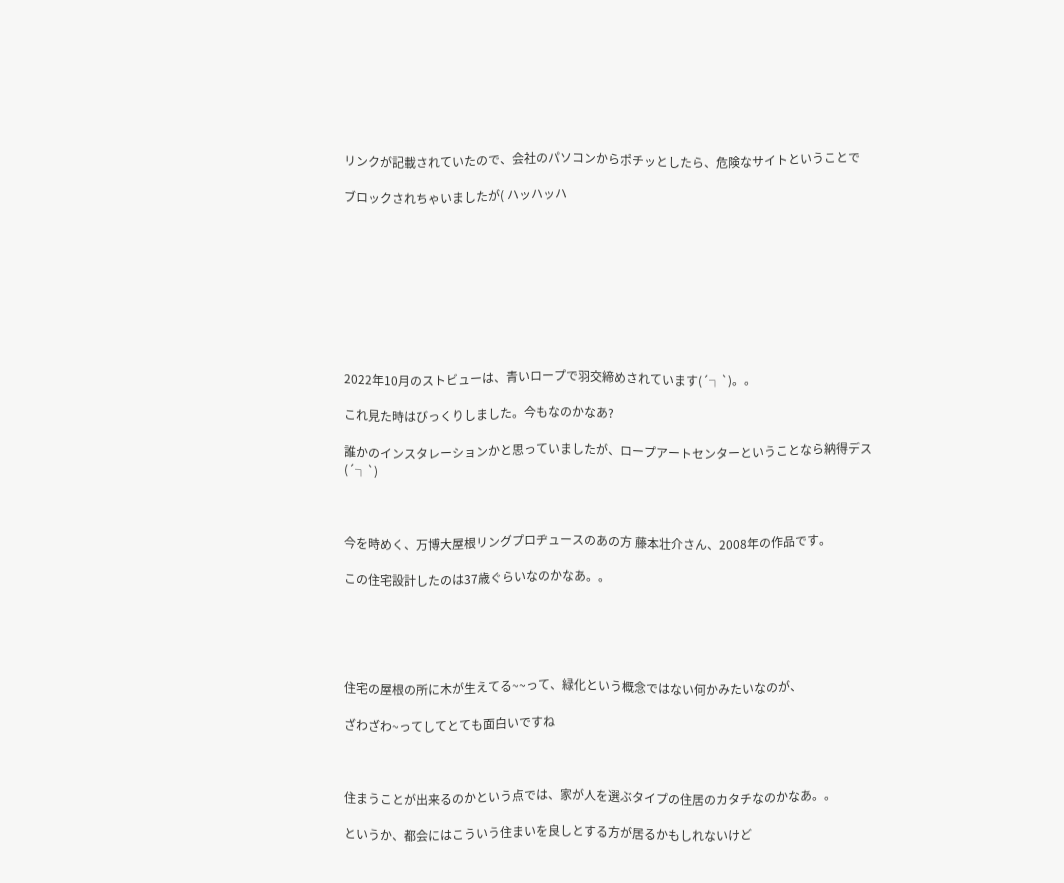リンクが記載されていたので、会社のパソコンからポチッとしたら、危険なサイトということで

ブロックされちゃいましたが( ハッハッハ









2022年10月のストビューは、青いロープで羽交締めされています(´┐`)。。

これ見た時はびっくりしました。今もなのかなあ?

誰かのインスタレーションかと思っていましたが、ロープアートセンターということなら納得デス(´┐`)



今を時めく、万博大屋根リングプロヂュースのあの方 藤本壮介さん、2008年の作品です。

この住宅設計したのは37歳ぐらいなのかなあ。。





住宅の屋根の所に木が生えてる~~って、緑化という概念ではない何かみたいなのが、

ざわざわ~ってしてとても面白いですね



住まうことが出来るのかという点では、家が人を選ぶタイプの住居のカタチなのかなあ。。

というか、都会にはこういう住まいを良しとする方が居るかもしれないけど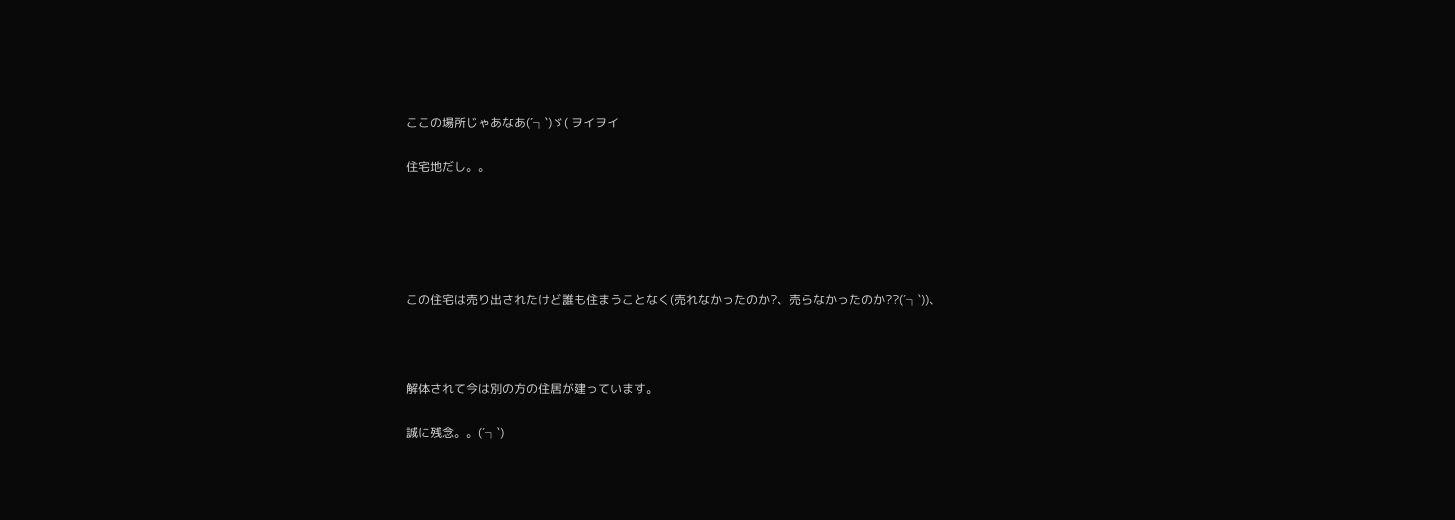ここの場所じゃあなあ(´┐`)ゞ( ヲイヲイ

住宅地だし。。





この住宅は売り出されたけど誰も住まうことなく(売れなかったのか?、売らなかったのか??(´┐`))、



解体されて今は別の方の住居が建っています。

誠に残念。。(´┐`)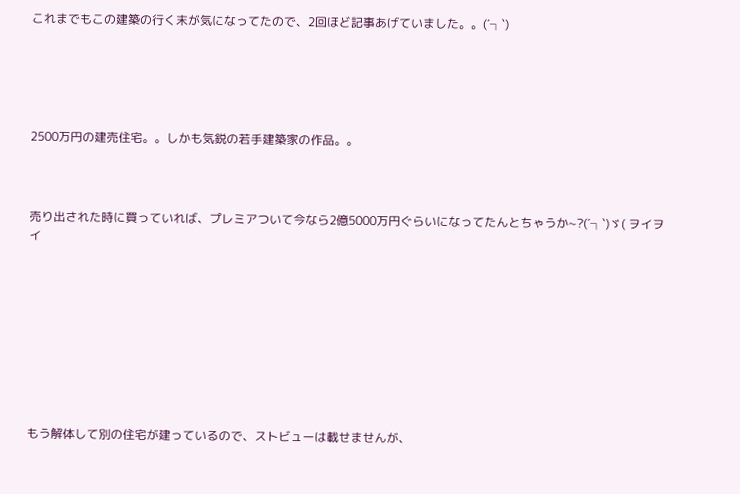これまでもこの建築の行く末が気になってたので、2回ほど記事あげていました。。(´┐`)





2500万円の建売住宅。。しかも気鋭の若手建築家の作品。。



売り出された時に買っていれば、プレミアついて今なら2億5000万円ぐらいになってたんとちゃうか~?(´┐`)ゞ( ヲイヲイ









もう解体して別の住宅が建っているので、ストビューは載せませんが、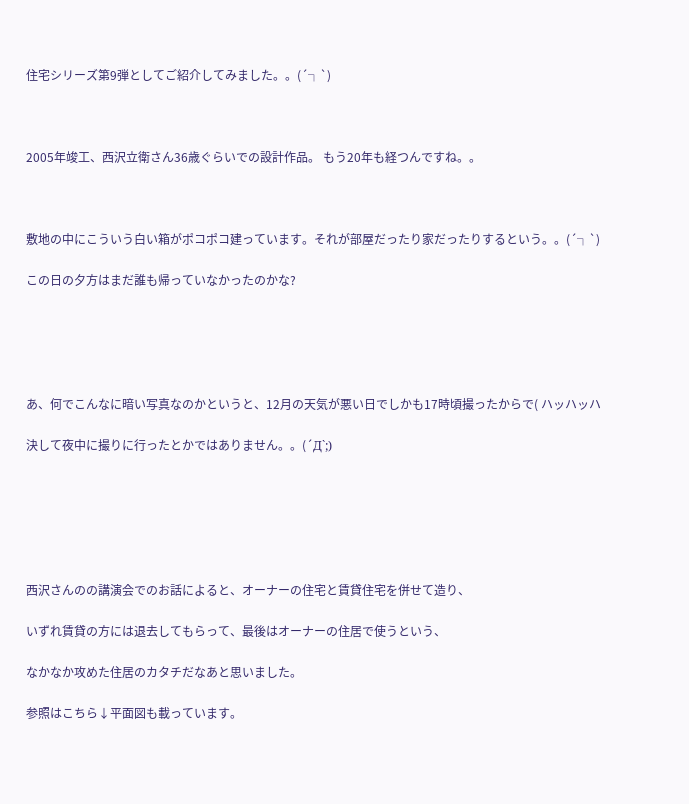住宅シリーズ第9弾としてご紹介してみました。。(´┐`)



2005年竣工、西沢立衛さん36歳ぐらいでの設計作品。 もう20年も経つんですね。。



敷地の中にこういう白い箱がポコポコ建っています。それが部屋だったり家だったりするという。。(´┐`)

この日の夕方はまだ誰も帰っていなかったのかな?





あ、何でこんなに暗い写真なのかというと、12月の天気が悪い日でしかも17時頃撮ったからで( ハッハッハ

決して夜中に撮りに行ったとかではありません。。(´Д`;)






西沢さんのの講演会でのお話によると、オーナーの住宅と賃貸住宅を併せて造り、

いずれ賃貸の方には退去してもらって、最後はオーナーの住居で使うという、

なかなか攻めた住居のカタチだなあと思いました。

参照はこちら↓平面図も載っています。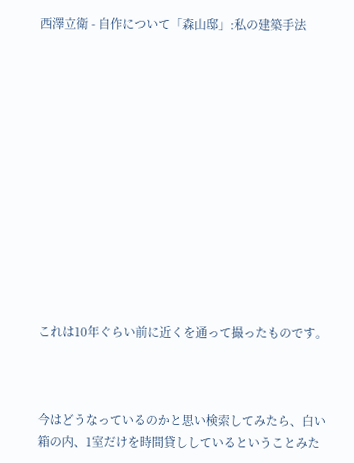西澤立衛 - 自作について「森山邸」:私の建築手法













これは10年ぐらい前に近くを通って撮ったものです。



今はどうなっているのかと思い検索してみたら、白い箱の内、1室だけを時間貸ししているということみた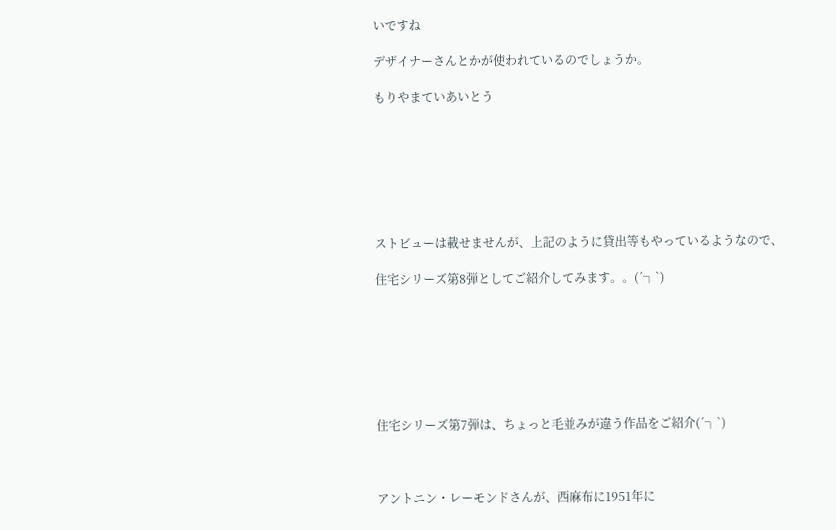いですね

デザイナーさんとかが使われているのでしょうか。

もりやまていあいとう







ストビューは載せませんが、上記のように貸出等もやっているようなので、

住宅シリーズ第8弾としてご紹介してみます。。(´┐`)







住宅シリーズ第7弾は、ちょっと毛並みが違う作品をご紹介(´┐`)



アントニン・レーモンドさんが、西麻布に1951年に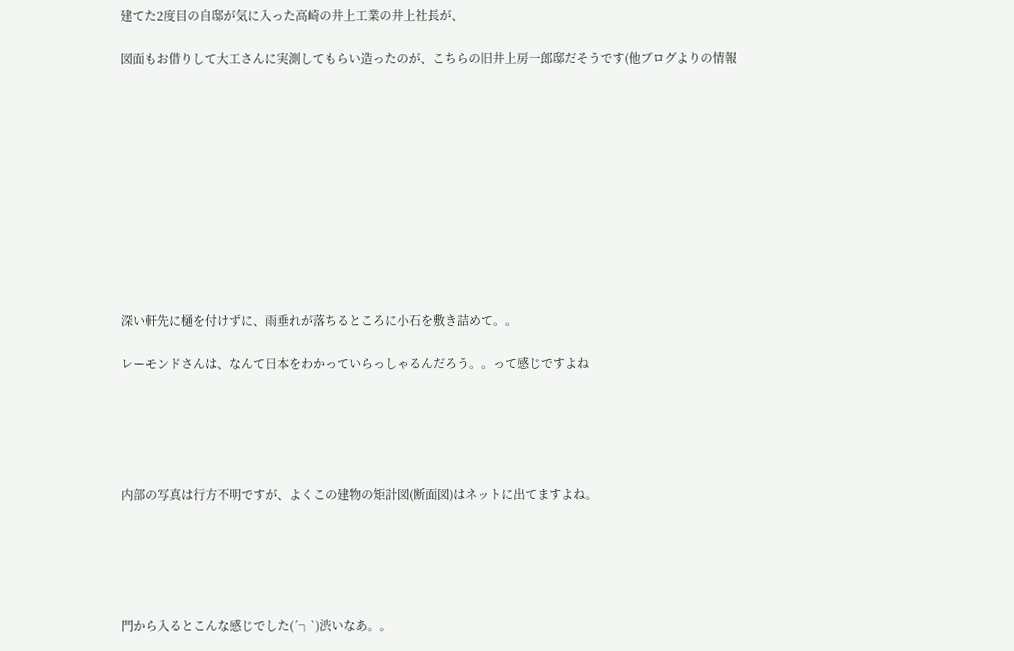建てた2度目の自邸が気に入った高崎の井上工業の井上社長が、

図面もお借りして大工さんに実測してもらい造ったのが、こちらの旧井上房一郎邸だそうです(他ブログよりの情報











深い軒先に樋を付けずに、雨垂れが落ちるところに小石を敷き詰めて。。

レーモンドさんは、なんて日本をわかっていらっしゃるんだろう。。って感じですよね





内部の写真は行方不明ですが、よくこの建物の矩計図(断面図)はネットに出てますよね。





門から入るとこんな感じでした(´┐`)渋いなあ。。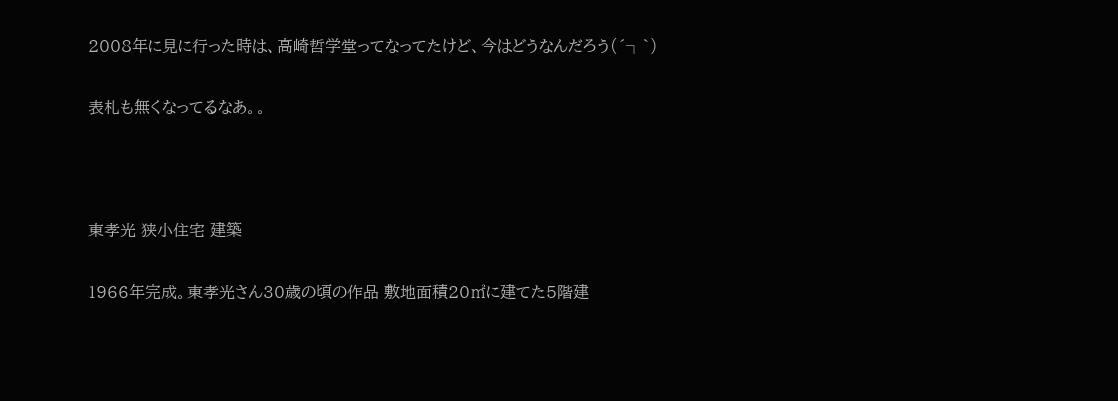2008年に見に行った時は、高崎哲学堂ってなってたけど、今はどうなんだろう(´┐`)

表札も無くなってるなあ。。



東孝光 狭小住宅 建築

1966年完成。東孝光さん30歳の頃の作品 敷地面積20㎡に建てた5階建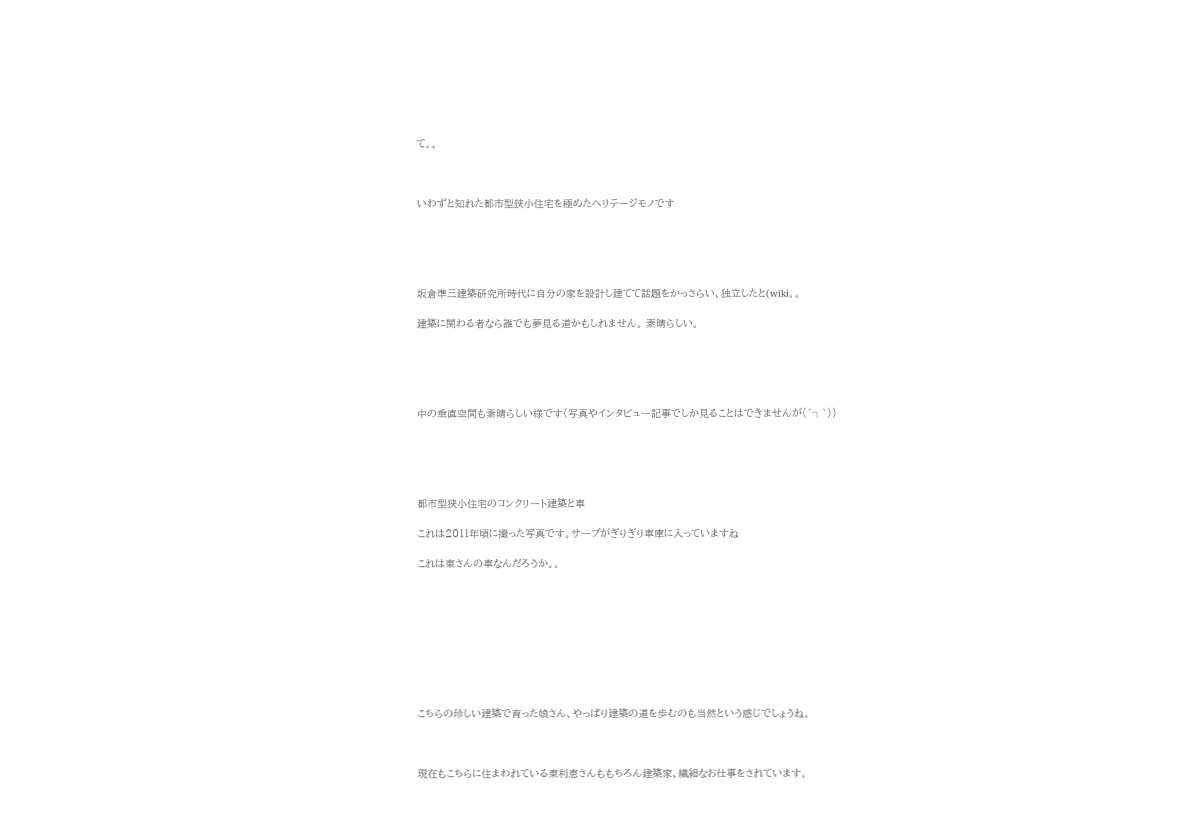て。。



いわずと知れた都市型狭小住宅を極めたヘリテージモノです





坂倉準三建築研究所時代に自分の家を設計し建てて話題をかっさらい、独立したと(wiki。。

建築に関わる者なら誰でも夢見る道かもしれません。 素晴らしい。





中の垂直空間も素晴らしい様です(写真やインタビュー記事でしか見ることはできませんが(´┐`))





都市型狭小住宅のコンクリート建築と車

これは2011年頃に撮った写真です。サーブがぎりぎり車庫に入っていますね

これは東さんの車なんだろうか。。









こちらの珍しい建築で育った娘さん、やっぱり建築の道を歩むのも当然という感じでしょうね。



現在もこちらに住まわれている東利恵さんももちろん建築家、繊細なお仕事をされています。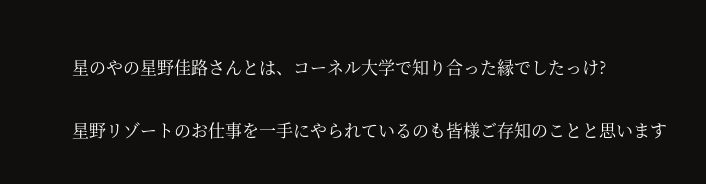星のやの星野佳路さんとは、コーネル大学で知り合った縁でしたっけ?

星野リゾートのお仕事を一手にやられているのも皆様ご存知のことと思います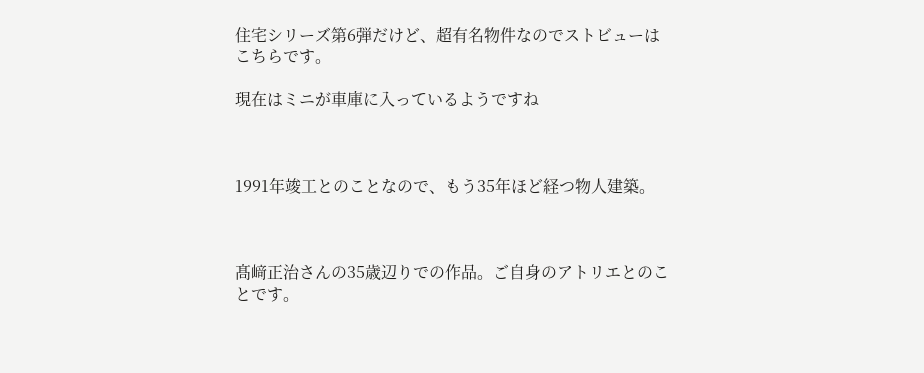住宅シリーズ第6弾だけど、超有名物件なのでストビューはこちらです。

現在はミニが車庫に入っているようですね



1991年竣工とのことなので、もう35年ほど経つ物人建築。



髙﨑正治さんの35歳辺りでの作品。ご自身のアトリエとのことです。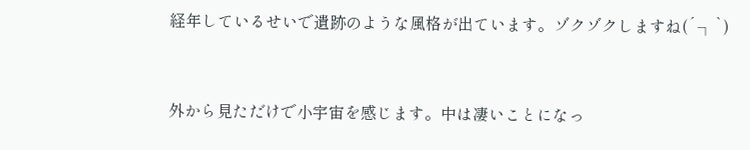経年しているせいで遺跡のような風格が出ています。ゾクゾクしますね(´┐`)



外から見ただけで小宇宙を感じます。中は凄いことになっ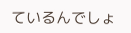ているんでしょ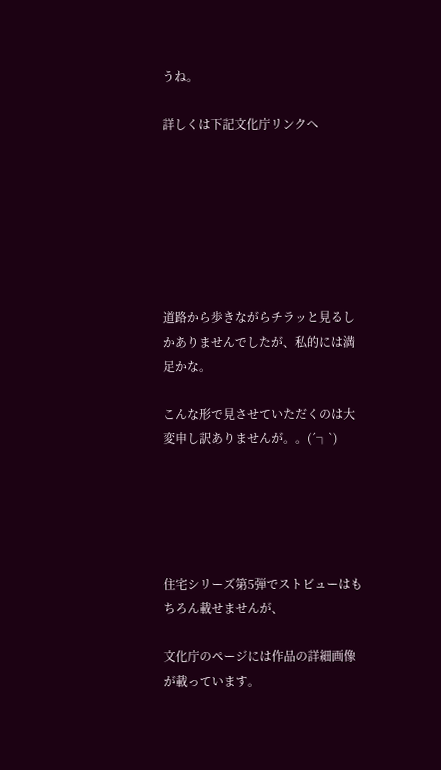うね。

詳しくは下記文化庁リンクへ







道路から歩きながらチラッと見るしかありませんでしたが、私的には満足かな。

こんな形で見させていただくのは大変申し訳ありませんが。。(´┐`)





住宅シリーズ第5弾でストビューはもちろん載せませんが、

文化庁のページには作品の詳細画像が載っています。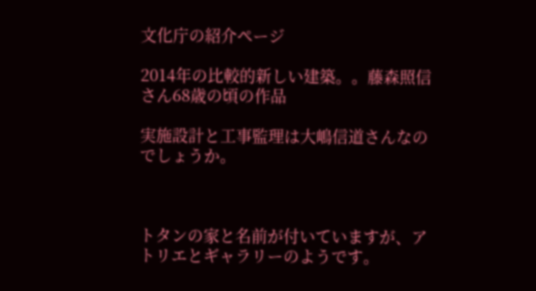文化庁の紹介ページ

2014年の比較的新しい建築。。藤森照信さん68歳の頃の作品

実施設計と工事監理は大嶋信道さんなのでしょうか。



トタンの家と名前が付いていますが、アトリエとギャラリーのようです。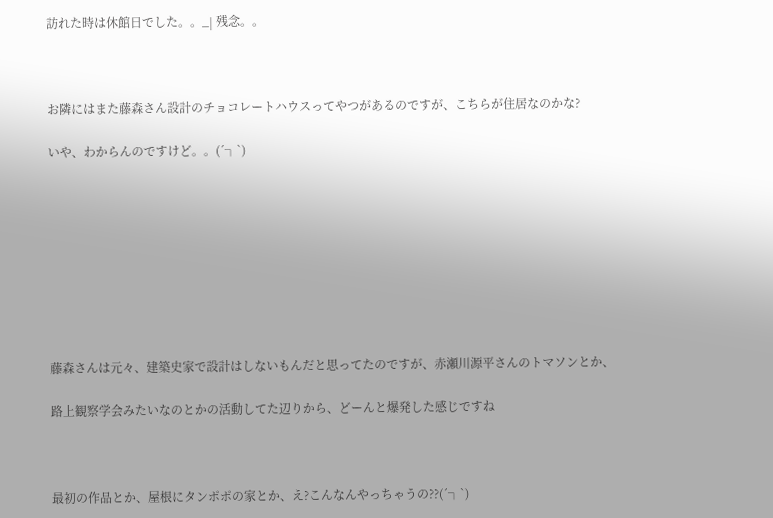訪れた時は休館日でした。。_| 残念。。



お隣にはまた藤森さん設計のチョコレートハウスってやつがあるのですが、こちらが住居なのかな?

いや、わからんのですけど。。(´┐`)









藤森さんは元々、建築史家で設計はしないもんだと思ってたのですが、赤瀬川源平さんのトマソンとか、

路上観察学会みたいなのとかの活動してた辺りから、どーんと爆発した感じですね



最初の作品とか、屋根にタンポポの家とか、え?こんなんやっちゃうの??(´┐`)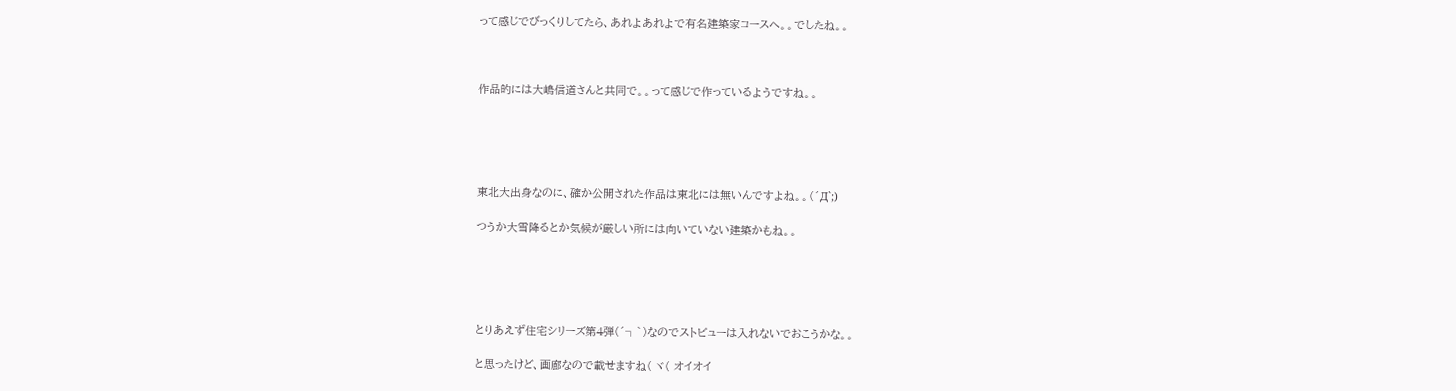って感じでびっくりしてたら、あれよあれよで有名建築家コースへ。。でしたね。。



作品的には大嶋信道さんと共同で。。って感じで作っているようですね。。





東北大出身なのに、確か公開された作品は東北には無いんですよね。。(´Д`;)

つうか大雪降るとか気候が厳しい所には向いていない建築かもね。。





とりあえず住宅シリーズ第4弾(´┐`)なのでストビューは入れないでおこうかな。。

と思ったけど、画廊なので載せますね( ヾ( オイオイ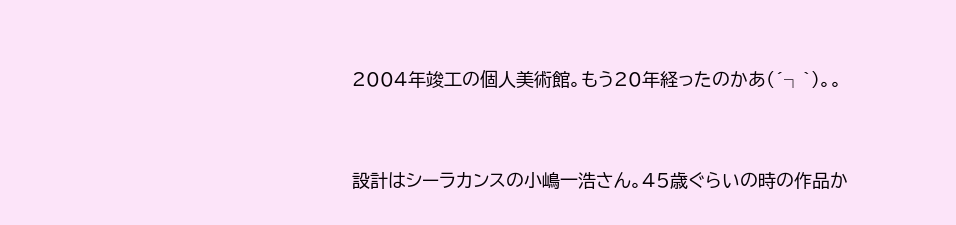2004年竣工の個人美術館。もう20年経ったのかあ(´┐`)。。



設計はシーラカンスの小嶋一浩さん。45歳ぐらいの時の作品か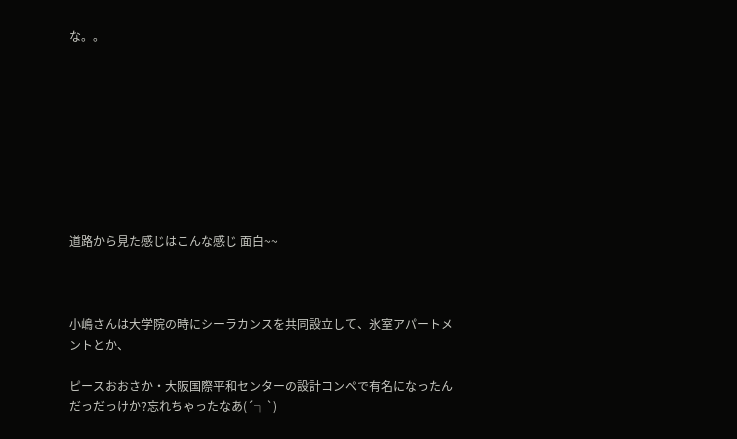な。。









道路から見た感じはこんな感じ 面白~~



小嶋さんは大学院の時にシーラカンスを共同設立して、氷室アパートメントとか、

ピースおおさか・大阪国際平和センターの設計コンペで有名になったんだっだっけか?忘れちゃったなあ(´┐`)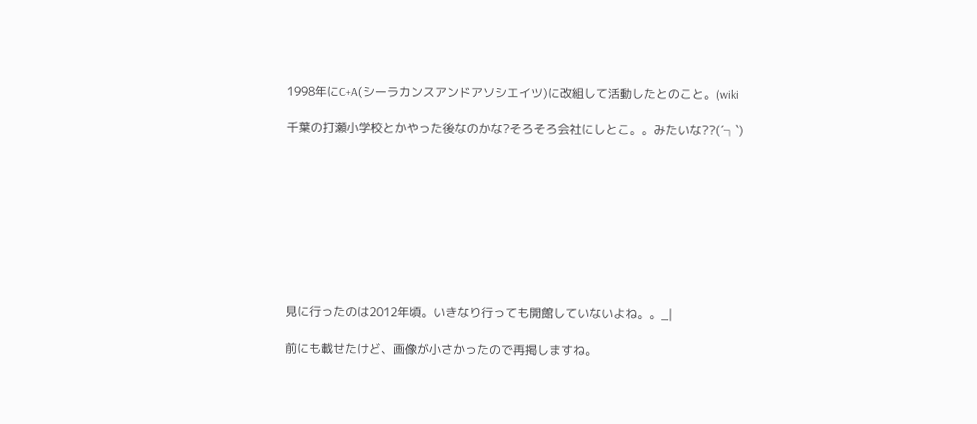1998年にC+A(シーラカンスアンドアソシエイツ)に改組して活動したとのこと。(wiki

千葉の打瀬小学校とかやった後なのかな?そろそろ会社にしとこ。。みたいな??(´┐`)









見に行ったのは2012年頃。いきなり行っても開館していないよね。。_|

前にも載せたけど、画像が小さかったので再掲しますね。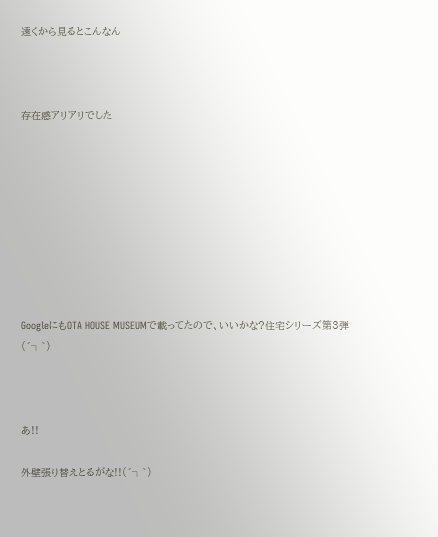遠くから見るとこんなん



存在感アリアリでした









GoogleにもOTA HOUSE MUSEUMで載ってたので、いいかな?住宅シリーズ第3弾(´┐`)



あ!!

外壁張り替えとるがな!!(´┐`)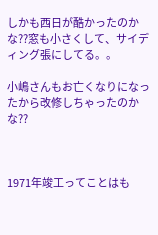しかも西日が酷かったのかな??窓も小さくして、サイディング張にしてる。。

小嶋さんもお亡くなりになったから改修しちゃったのかな??



1971年竣工ってことはも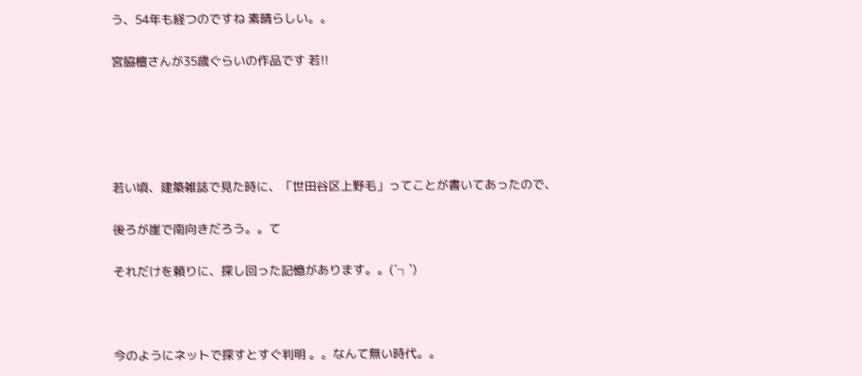う、54年も経つのですね 素晴らしい。。

宮脇檀さんが35歳ぐらいの作品です 若!!





若い頃、建築雑誌で見た時に、「世田谷区上野毛」ってことが書いてあったので、

後ろが崖で南向きだろう。。て

それだけを頼りに、探し回った記憶があります。。(´┐`)



今のようにネットで探すとすぐ判明 。。なんて無い時代。。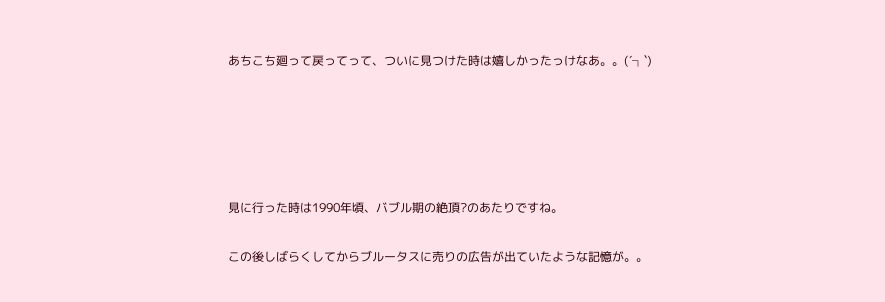あちこち廻って戻ってって、ついに見つけた時は嬉しかったっけなあ。。(´┐`)





見に行った時は1990年頃、バブル期の絶頂?のあたりですね。

この後しばらくしてからブルータスに売りの広告が出ていたような記憶が。。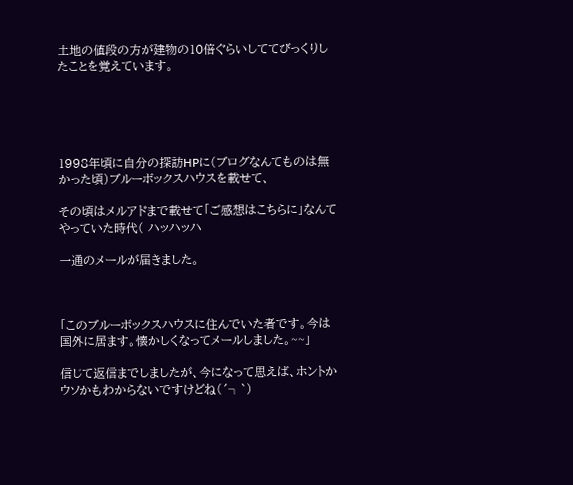土地の値段の方が建物の10倍ぐらいしててびっくりしたことを覚えています。





1998年頃に自分の探訪HPに(ブログなんてものは無かった頃)ブルーボックスハウスを載せて、

その頃はメルアドまで載せて「ご感想はこちらに」なんてやっていた時代( ハッハッハ

一通のメールが届きました。



「このブルーボックスハウスに住んでいた者です。今は国外に居ます。懐かしくなってメールしました。~~」

信じて返信までしましたが、今になって思えば、ホントかウソかもわからないですけどね(´┐`)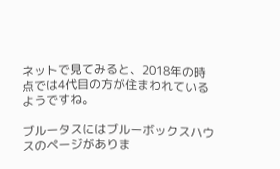ネットで見てみると、2018年の時点では4代目の方が住まわれているようですね。

ブルータスにはブルーボックスハウスのページがありま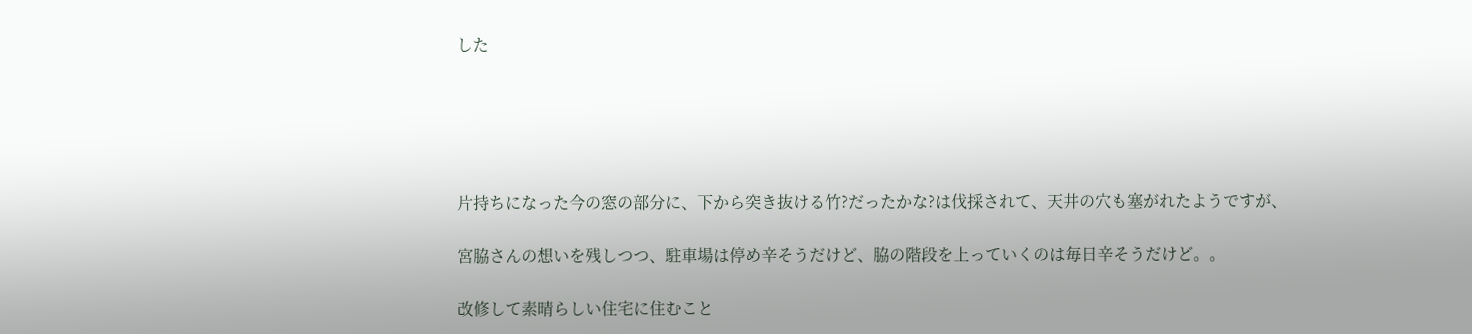した





片持ちになった今の窓の部分に、下から突き抜ける竹?だったかな?は伐採されて、天井の穴も塞がれたようですが、

宮脇さんの想いを残しつつ、駐車場は停め辛そうだけど、脇の階段を上っていくのは毎日辛そうだけど。。

改修して素晴らしい住宅に住むこと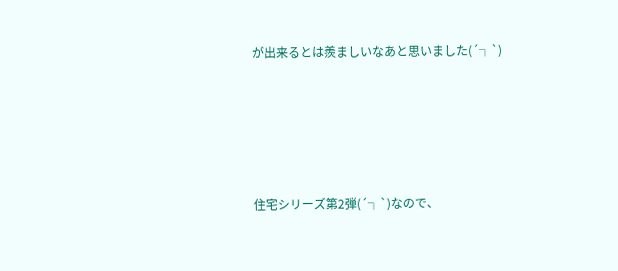が出来るとは羨ましいなあと思いました(´┐`)





住宅シリーズ第2弾(´┐`)なので、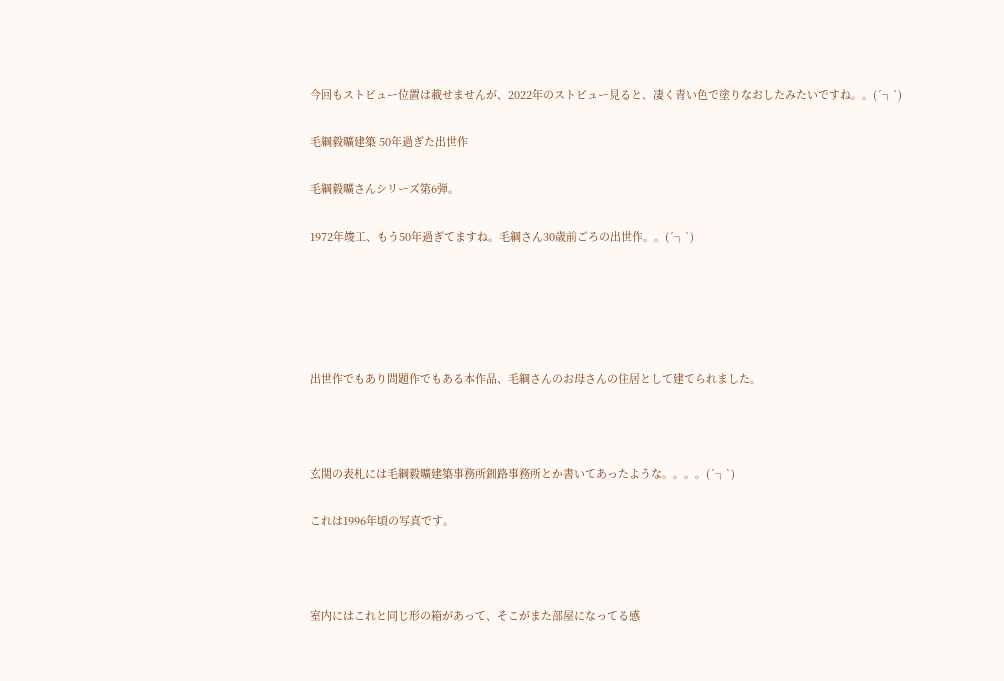今回もストビュー位置は載せませんが、2022年のストビュー見ると、凄く青い色で塗りなおしたみたいですね。。(´┐`)

毛綱毅曠建築 50年過ぎた出世作

毛綱毅曠さんシリーズ第6弾。

1972年竣工、もう50年過ぎてますね。毛綱さん30歳前ごろの出世作。。(´┐`)





出世作でもあり問題作でもある本作品、毛綱さんのお母さんの住居として建てられました。



玄関の表札には毛綱毅曠建築事務所釧路事務所とか書いてあったような。。。。(´┐`)

これは1996年頃の写真です。



室内にはこれと同じ形の箱があって、そこがまた部屋になってる感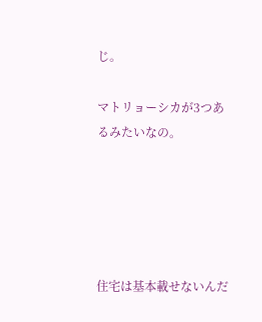じ。

マトリョーシカが3つあるみたいなの。





住宅は基本載せないんだ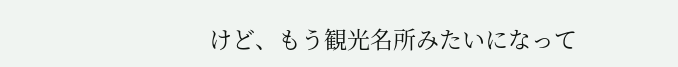けど、もう観光名所みたいになって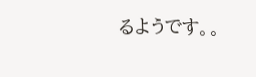るようです。。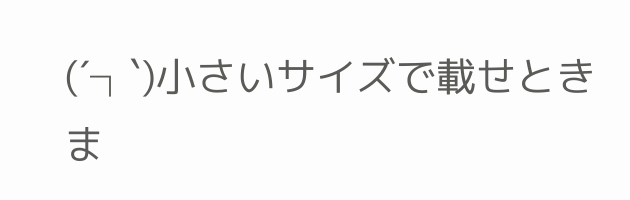(´┐`)小さいサイズで載せときま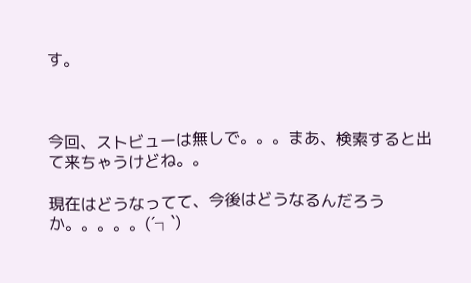す。



今回、ストビューは無しで。。。まあ、検索すると出て来ちゃうけどね。。

現在はどうなってて、今後はどうなるんだろうか。。。。。(´┐`)